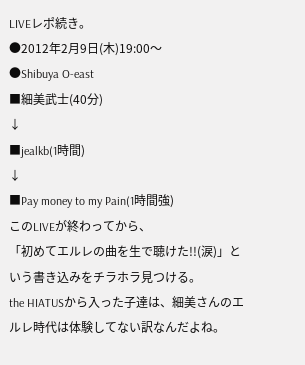LIVEレポ続き。
●2012年2月9日(木)19:00〜
●Shibuya O-east
■細美武士(40分)
↓
■jealkb(1時間)
↓
■Pay money to my Pain(1時間強)
このLIVEが終わってから、
「初めてエルレの曲を生で聴けた!!(涙)」という書き込みをチラホラ見つける。
the HIATUSから入った子達は、細美さんのエルレ時代は体験してない訳なんだよね。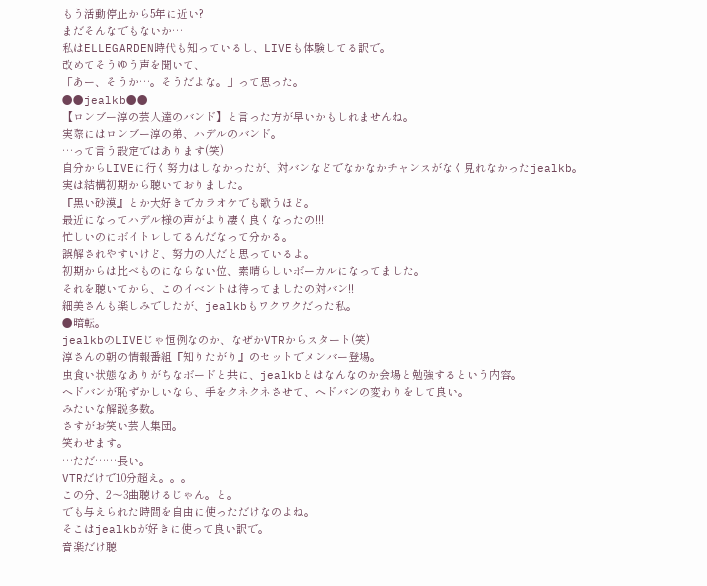もう活動停止から5年に近い?
まだそんなでもないか…
私はELLEGARDEN時代も知っているし、LIVEも体験してる訳で。
改めてそうゆう声を聞いて、
「あー、そうか…。そうだよな。」って思った。
●●jealkb●●
【ロンブー淳の芸人達のバンド】と言った方が早いかもしれませんね。
実際にはロンブー淳の弟、ハデルのバンド。
…って言う設定ではあります(笑)
自分からLIVEに行く努力はしなかったが、対バンなどでなかなかチャンスがなく見れなかったjealkb。
実は結構初期から聴いておりました。
『黒い砂漠』とか大好きでカラオケでも歌うほど。
最近になってハデル様の声がより凄く良くなったの!!!
忙しいのにボイトレしてるんだなって分かる。
誤解されやすいけど、努力の人だと思っているよ。
初期からは比べものにならない位、素晴らしいボーカルになってました。
それを聴いてから、このイベントは待ってましたの対バン!!
細美さんも楽しみでしたが、jealkbもワクワクだった私。
●暗転。
jealkbのLIVEじゃ恒例なのか、なぜかVTRからスタート(笑)
淳さんの朝の情報番組『知りたがり』のセットでメンバー登場。
虫食い状態なありがちなボードと共に、jealkbとはなんなのか会場と勉強するという内容。
ヘドバンが恥ずかしいなら、手をクネクネさせて、ヘドバンの変わりをして良い。
みたいな解説多数。
さすがお笑い芸人集団。
笑わせます。
…ただ……長い。
VTRだけで10分超え。。。
この分、2〜3曲聴けるじゃん。と。
でも与えられた時間を自由に使っただけなのよね。
そこはjealkbが好きに使って良い訳で。
音楽だけ聴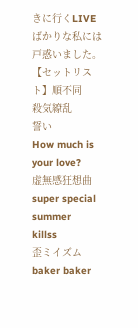きに行くLIVEばかりな私には戸惑いました。
【セットリスト】順不同
殺気繚乱
誓い
How much is your love?
虚無感狂想曲
super special summer
killss
歪ミイズム
baker baker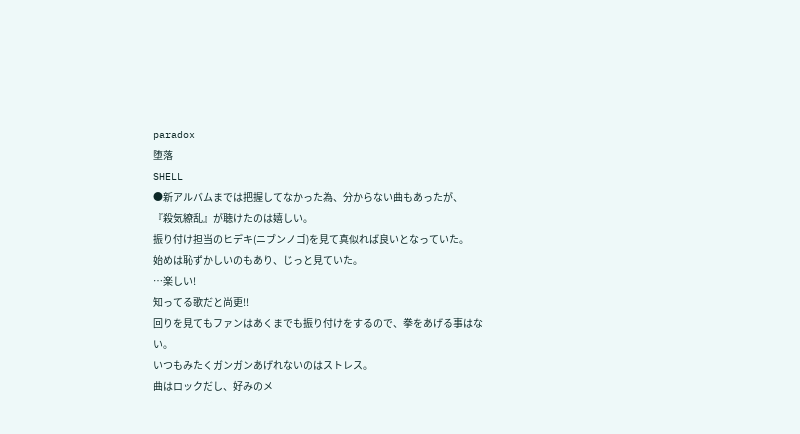paradox
堕落
SHELL
●新アルバムまでは把握してなかった為、分からない曲もあったが、
『殺気繚乱』が聴けたのは嬉しい。
振り付け担当のヒデキ(ニブンノゴ)を見て真似れば良いとなっていた。
始めは恥ずかしいのもあり、じっと見ていた。
…楽しい!
知ってる歌だと尚更!!
回りを見てもファンはあくまでも振り付けをするので、拳をあげる事はない。
いつもみたくガンガンあげれないのはストレス。
曲はロックだし、好みのメ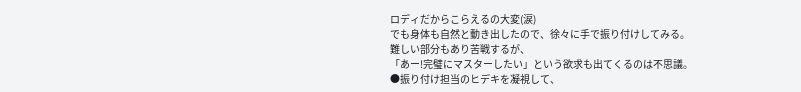ロディだからこらえるの大変(涙)
でも身体も自然と動き出したので、徐々に手で振り付けしてみる。
難しい部分もあり苦戦するが、
「あー!完璧にマスターしたい」という欲求も出てくるのは不思議。
●振り付け担当のヒデキを凝視して、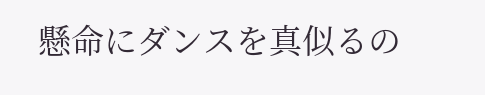懸命にダンスを真似るの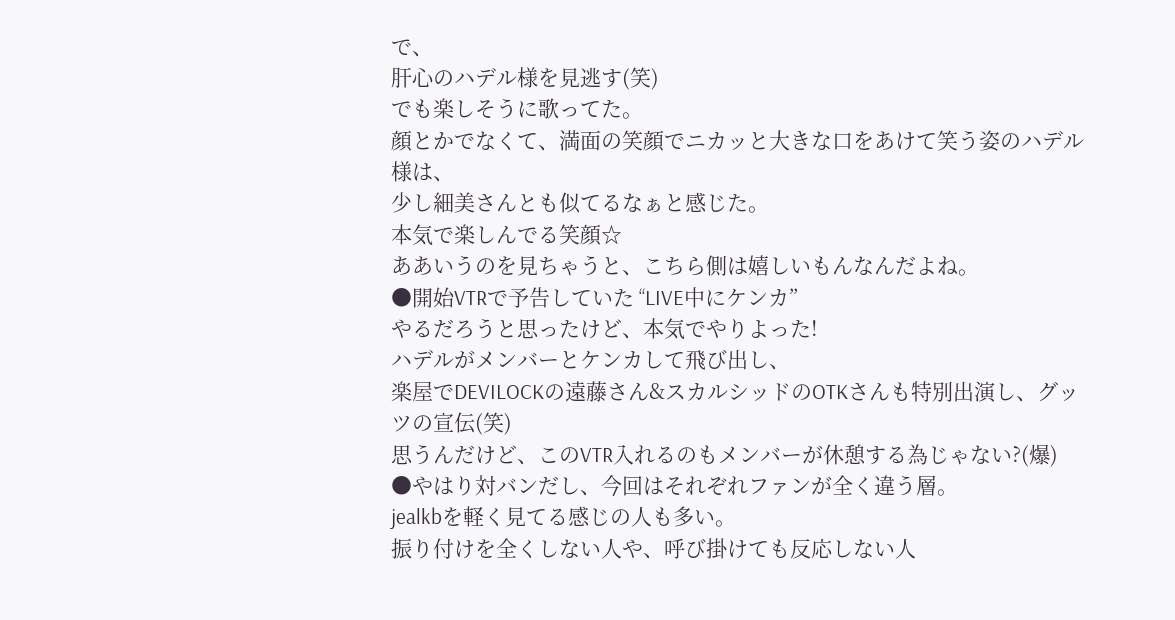で、
肝心のハデル様を見逃す(笑)
でも楽しそうに歌ってた。
顔とかでなくて、満面の笑顔でニカッと大きな口をあけて笑う姿のハデル様は、
少し細美さんとも似てるなぁと感じた。
本気で楽しんでる笑顔☆
ああいうのを見ちゃうと、こちら側は嬉しいもんなんだよね。
●開始VTRで予告していた “LIVE中にケンカ”
やるだろうと思ったけど、本気でやりよった!
ハデルがメンバーとケンカして飛び出し、
楽屋でDEVILOCKの遠藤さん&スカルシッドのOTKさんも特別出演し、グッツの宣伝(笑)
思うんだけど、このVTR入れるのもメンバーが休憩する為じゃない?(爆)
●やはり対バンだし、今回はそれぞれファンが全く違う層。
jealkbを軽く見てる感じの人も多い。
振り付けを全くしない人や、呼び掛けても反応しない人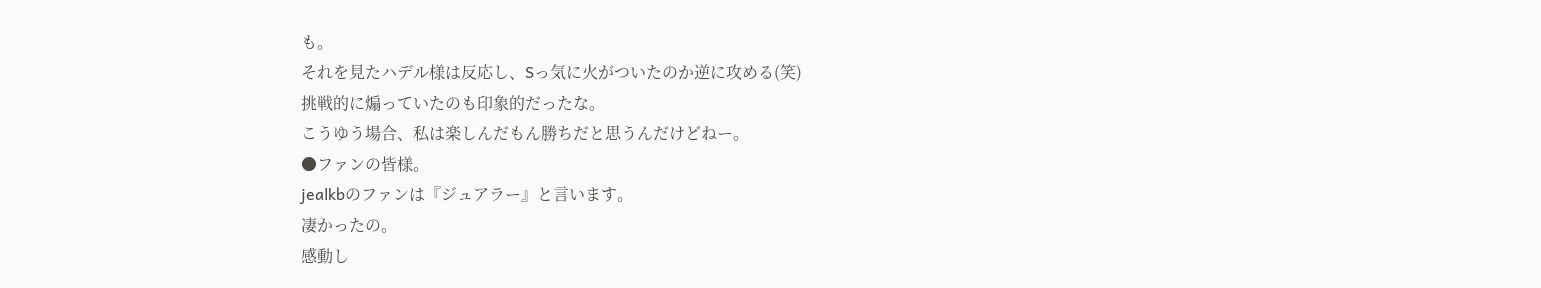も。
それを見たハデル様は反応し、Sっ気に火がついたのか逆に攻める(笑)
挑戦的に煽っていたのも印象的だったな。
こうゆう場合、私は楽しんだもん勝ちだと思うんだけどねー。
●ファンの皆様。
jealkbのファンは『ジュアラー』と言います。
凄かったの。
感動し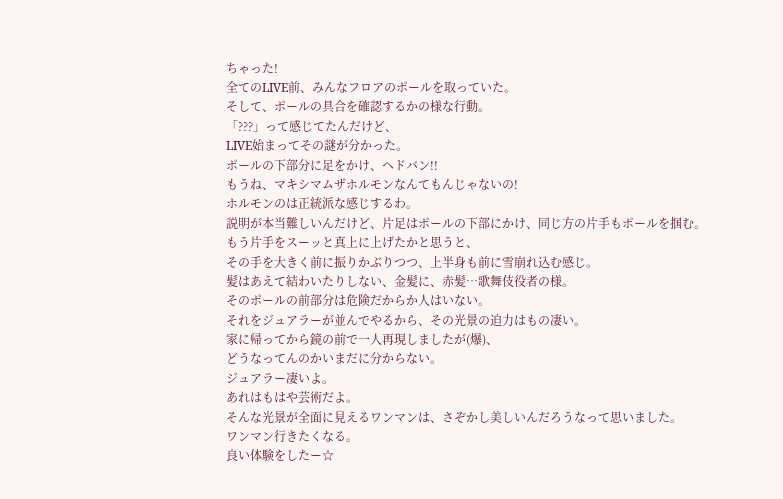ちゃった!
全てのLIVE前、みんなフロアのポールを取っていた。
そして、ポールの具合を確認するかの様な行動。
「???」って感じてたんだけど、
LIVE始まってその謎が分かった。
ポールの下部分に足をかけ、ヘドバン!!
もうね、マキシマムザホルモンなんてもんじゃないの!
ホルモンのは正統派な感じするわ。
説明が本当難しいんだけど、片足はポールの下部にかけ、同じ方の片手もポールを掴む。
もう片手をスーッと真上に上げたかと思うと、
その手を大きく前に振りかぶりつつ、上半身も前に雪崩れ込む感じ。
髪はあえて結わいたりしない、金髪に、赤髪…歌舞伎役者の様。
そのポールの前部分は危険だからか人はいない。
それをジュアラーが並んでやるから、その光景の迫力はもの凄い。
家に帰ってから鏡の前で一人再現しましたが(爆)、
どうなってんのかいまだに分からない。
ジュアラー凄いよ。
あれはもはや芸術だよ。
そんな光景が全面に見えるワンマンは、さぞかし美しいんだろうなって思いました。
ワンマン行きたくなる。
良い体験をしたー☆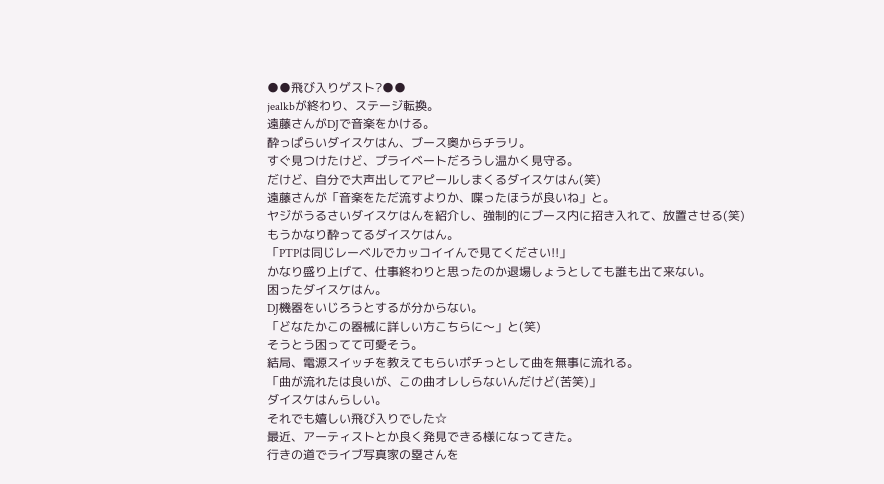●●飛び入りゲスト?●●
jealkbが終わり、ステージ転換。
遠藤さんがDJで音楽をかける。
酔っぱらいダイスケはん、ブース奥からチラリ。
すぐ見つけたけど、プライベートだろうし温かく見守る。
だけど、自分で大声出してアピールしまくるダイスケはん(笑)
遠藤さんが「音楽をただ流すよりか、喋ったほうが良いね」と。
ヤジがうるさいダイスケはんを紹介し、強制的にブース内に招き入れて、放置させる(笑)
もうかなり酔ってるダイスケはん。
「PTPは同じレーベルでカッコイイんで見てください!!」
かなり盛り上げて、仕事終わりと思ったのか退場しょうとしても誰も出て来ない。
困ったダイスケはん。
DJ機器をいじろうとするが分からない。
「どなたかこの器械に詳しい方こちらに〜」と(笑)
そうとう困ってて可愛そう。
結局、電源スイッチを教えてもらいポチっとして曲を無事に流れる。
「曲が流れたは良いが、この曲オレしらないんだけど(苦笑)」
ダイスケはんらしい。
それでも嬉しい飛び入りでした☆
最近、アーティストとか良く発見できる様になってきた。
行きの道でライブ写真家の塁さんを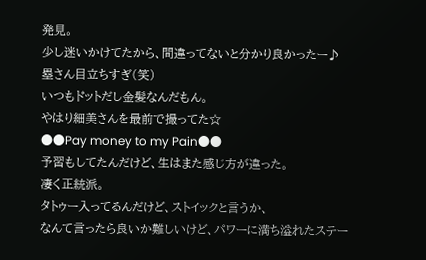発見。
少し迷いかけてたから、間違ってないと分かり良かったー♪
塁さん目立ちすぎ(笑)
いつもドットだし金髪なんだもん。
やはり細美さんを最前で撮ってた☆
●●Pay money to my Pain●●
予習もしてたんだけど、生はまた感じ方が違った。
凄く正統派。
タトゥー入ってるんだけど、ストイックと言うか、
なんて言ったら良いか難しいけど、パワーに満ち溢れたステー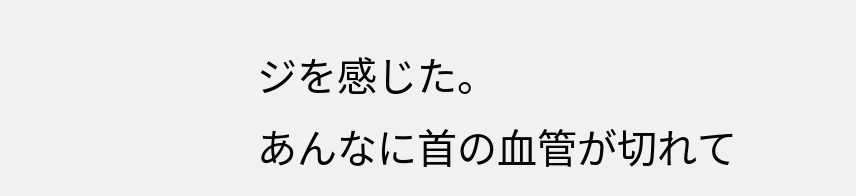ジを感じた。
あんなに首の血管が切れて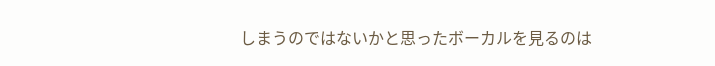しまうのではないかと思ったボーカルを見るのは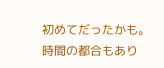初めてだったかも。
時間の都合もあり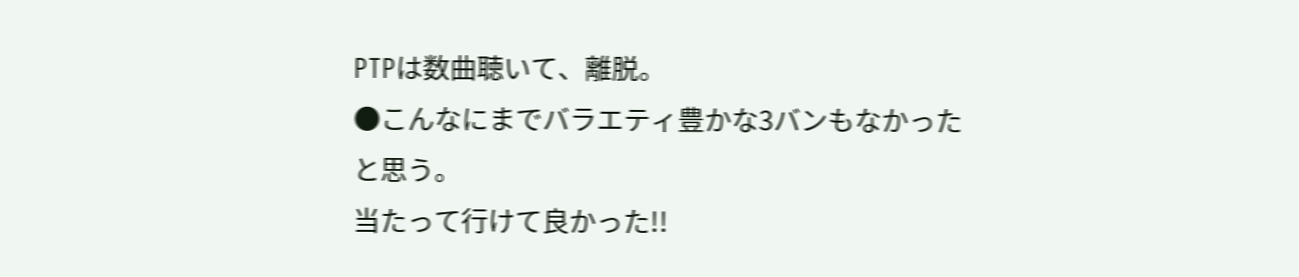PTPは数曲聴いて、離脱。
●こんなにまでバラエティ豊かな3バンもなかったと思う。
当たって行けて良かった!!